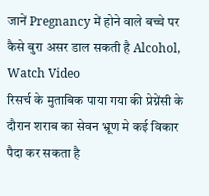जानें Pregnancy में होने वाले बच्चे पर कैसे बुरा असर डाल सकती है Alcohol, Watch Video
रिसर्च के मुताबिक पाया गया की प्रेग्नेंसी के दौरान शराब का सेवन भ्रूण मे कई विकार पैदा कर सकता है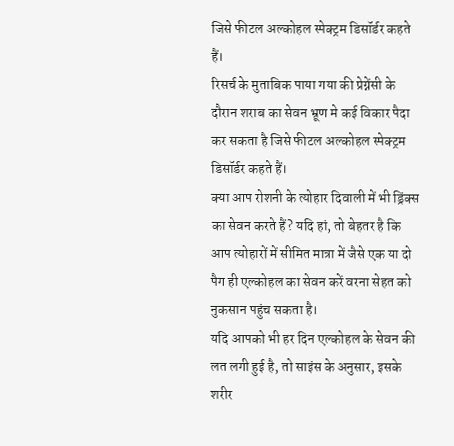जिसे फीटल अल्कोहल स्पेक्ट्रम डिसॉर्डर कहते हैं।
रिसर्च के मुताबिक पाया गया की प्रेग्नेंसी के दौरान शराब का सेवन भ्रूण मे कई विकार पैदा कर सकता है जिसे फीटल अल्कोहल स्पेक्ट्रम डिसॉर्डर कहते हैं।
क्या आप रोशनी के त्योहार दिवाली में भी ड्रिंक्स का सेवन करते हैं? यदि हां, तो बेहतर है कि आप त्योहारों में सीमित मात्रा में जैसे एक या दो पैग ही एल्कोहल का सेवन करें वरना सेहत को नुकसान पहुंच सकता है।
यदि आपको भी हर दिन एल्कोहल के सेवन की लत लगी हुई है, तो साइंस के अनुसार, इसके शरीर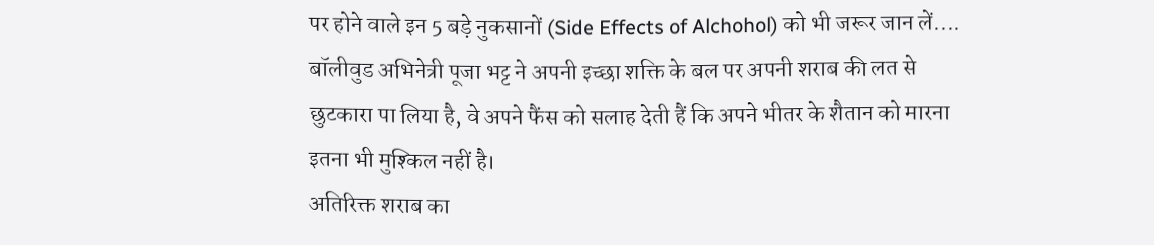पर होने वाले इन 5 बड़े नुकसानों (Side Effects of Alchohol) को भी जरूर जान लें....
बॉलीवुड अभिनेत्री पूजा भट्ट ने अपनी इच्छा शक्ति के बल पर अपनी शराब की लत से छुटकारा पा लिया है, वे अपने फैंस को सलाह देती हैं कि अपने भीतर के शैतान को मारना इतना भी मुश्किल नहीं है।
अतिरिक्त शराब का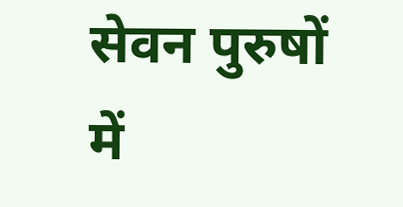सेवन पुरुषों में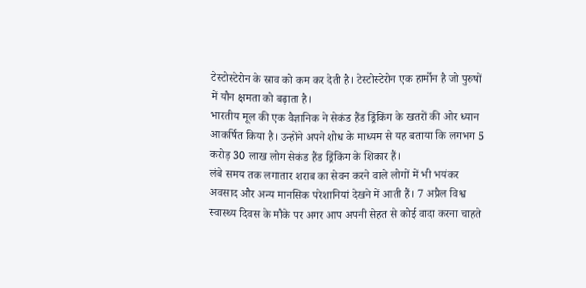टेस्टोस्टेरोन के स्राव को कम कर देती है। टेस्टोस्टेरोन एक हार्मोन है जो पुरुषों में यौन क्षमता को बढ़ाता है।
भारतीय मूल की एक वैज्ञानिक ने सेकंड हैंड ड्रिंकिंग के खतरों की ओर ध्यान आकर्षित किया है। उन्होंने अपने शोध के माध्यम से यह बताया कि लगभग 5 करोड़ 30 लाख लोग सेकंड हैंड ड्रिंकिंग के शिकार हैं।
लंबे समय तक लगातार शराब का सेवन करने वाले लोगों में भी भयंकर अवसाद और अन्य मानसिक परेशानियां देखने में आती हैं। 7 अप्रैल विश्व स्वास्थ्य दिवस के मौके पर अगर आप अपनी सेहत से कोई वादा करना चाहते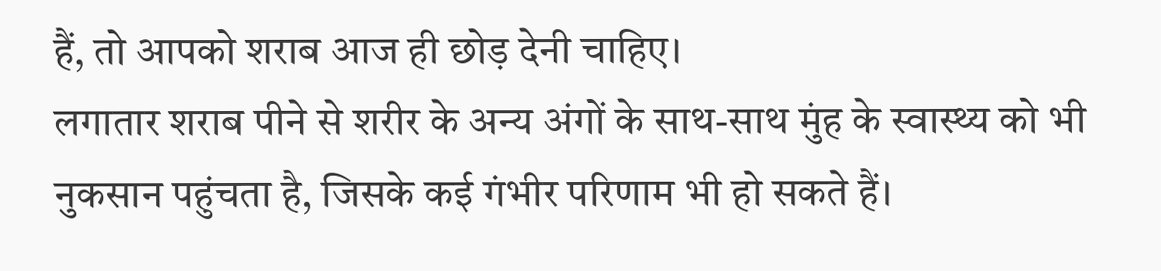हैं, तो आपको शराब आज ही छोड़ देनी चाहिए।
लगातार शराब पीने से शरीर के अन्य अंगों के साथ-साथ मुंह के स्वास्थ्य को भी नुकसान पहुंचता है, जिसके कई गंभीर परिणाम भी हो सकते हैं।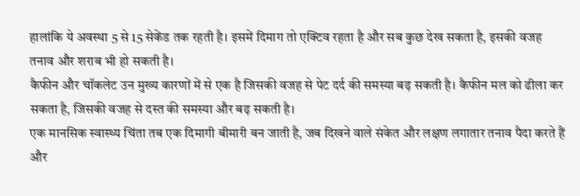हालांकि ये अवस्था 5 से 15 सेकेंड तक रहती है। इसमें दिमाग तो एक्टिव रहता है और सब कुछ देख सकता है, इसकी वजह तनाव और शराब भी हो सकती है।
कैफीन और चॉकलेट उन मुख्य कारणों में से एक है जिसकी वजह से पेट दर्द की समस्या बढ़ सकती है। कैफीन मल को ढीला कर सकता है, जिसकी वजह से दस्त की समस्या और बढ़ सकती है।
एक मानसिक स्वास्थ्य चिंता तब एक दिमागी बीमारी बन जाती है, जब दिखने वाले संकेत और लक्षण लगातार तनाव पैदा करते हैं और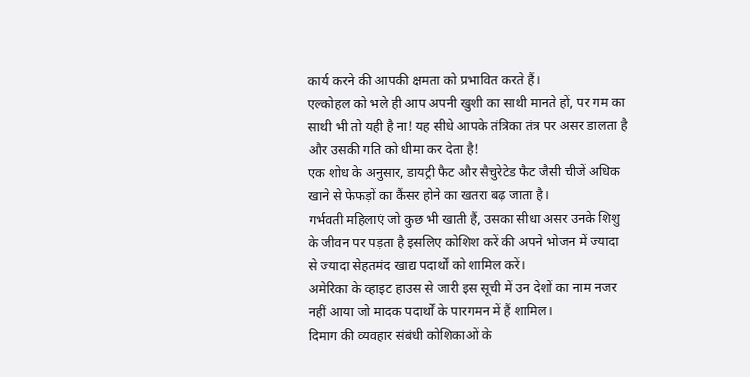कार्य करने की आपकी क्षमता को प्रभावित करते हैं।
एल्कोहल को भले ही आप अपनी खुशी का साथी मानते हों, पर गम का साथी भी तो यही है ना! यह सीधे आपके तंत्रिका तंत्र पर असर डालता है और उसकी गति को धीमा कर देता है!
एक शोध के अनुसार, डायट्री फैट और सैचुरेटेड फैट जैसी चीजें अधिक खाने से फेफड़ों का कैंसर होने का खतरा बढ़ जाता है।
गर्भवती महिलाएं जो कुछ भी खाती हैं, उसका सीधा असर उनके शिशु के जीवन पर पड़ता है इसलिए कोशिश करें की अपने भोजन में ज्यादा से ज्यादा सेहतमंद खाद्य पदार्थों को शामिल करें।
अमेरिका के व्हाइट हाउस से जारी इस सूची में उन देशों का नाम नजर नहीं आया जो मादक पदार्थों के पारगमन में हैं शामिल।
दिमाग की व्यवहार संबंधी कोशिकाओं के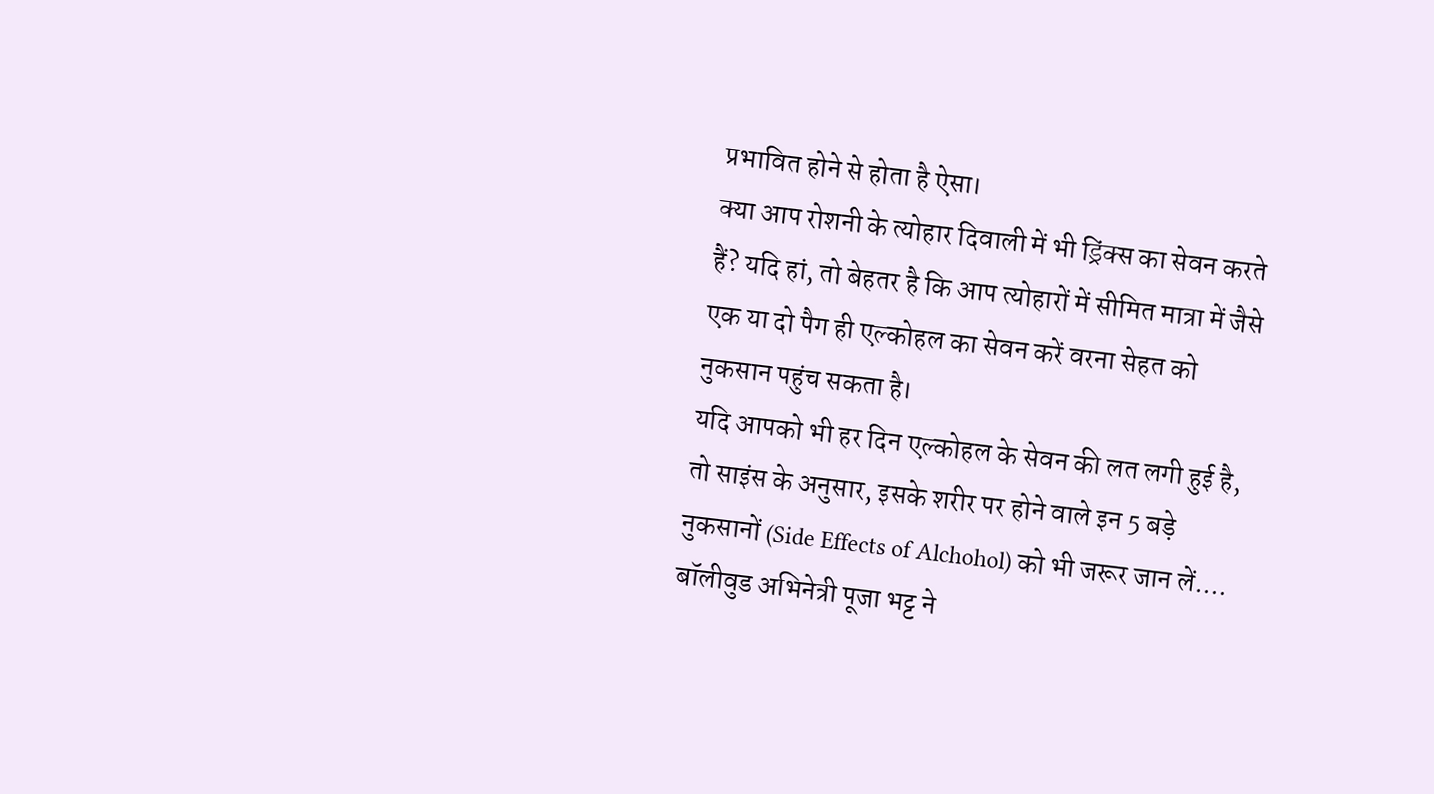प्रभावित होने से होता है ऐसा।
क्या आप रोशनी के त्योहार दिवाली में भी ड्रिंक्स का सेवन करते हैं? यदि हां, तो बेहतर है कि आप त्योहारों में सीमित मात्रा में जैसे एक या दो पैग ही एल्कोहल का सेवन करें वरना सेहत को नुकसान पहुंच सकता है।
यदि आपको भी हर दिन एल्कोहल के सेवन की लत लगी हुई है, तो साइंस के अनुसार, इसके शरीर पर होने वाले इन 5 बड़े नुकसानों (Side Effects of Alchohol) को भी जरूर जान लें....
बॉलीवुड अभिनेत्री पूजा भट्ट ने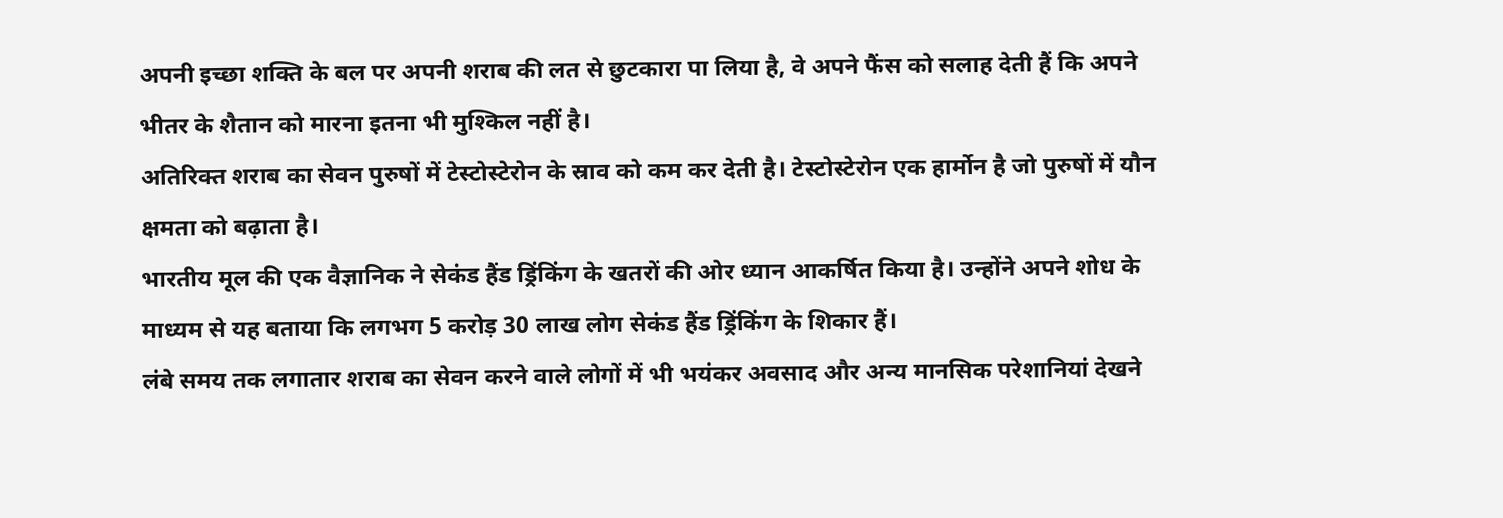अपनी इच्छा शक्ति के बल पर अपनी शराब की लत से छुटकारा पा लिया है, वे अपने फैंस को सलाह देती हैं कि अपने भीतर के शैतान को मारना इतना भी मुश्किल नहीं है।
अतिरिक्त शराब का सेवन पुरुषों में टेस्टोस्टेरोन के स्राव को कम कर देती है। टेस्टोस्टेरोन एक हार्मोन है जो पुरुषों में यौन क्षमता को बढ़ाता है।
भारतीय मूल की एक वैज्ञानिक ने सेकंड हैंड ड्रिंकिंग के खतरों की ओर ध्यान आकर्षित किया है। उन्होंने अपने शोध के माध्यम से यह बताया कि लगभग 5 करोड़ 30 लाख लोग सेकंड हैंड ड्रिंकिंग के शिकार हैं।
लंबे समय तक लगातार शराब का सेवन करने वाले लोगों में भी भयंकर अवसाद और अन्य मानसिक परेशानियां देखने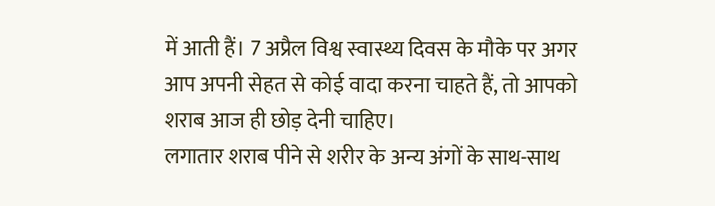में आती हैं। 7 अप्रैल विश्व स्वास्थ्य दिवस के मौके पर अगर आप अपनी सेहत से कोई वादा करना चाहते हैं, तो आपको शराब आज ही छोड़ देनी चाहिए।
लगातार शराब पीने से शरीर के अन्य अंगों के साथ-साथ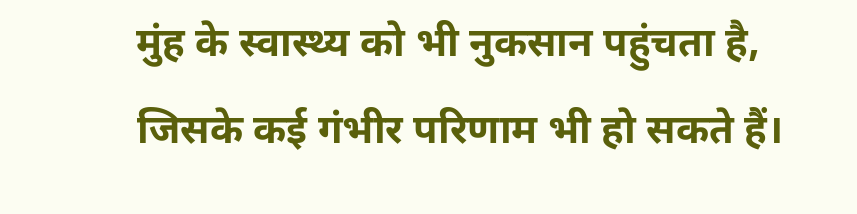मुंह के स्वास्थ्य को भी नुकसान पहुंचता है, जिसके कई गंभीर परिणाम भी हो सकते हैं।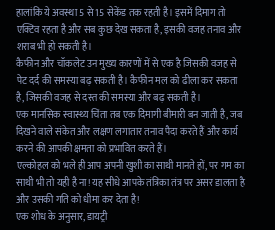हालांकि ये अवस्था 5 से 15 सेकेंड तक रहती है। इसमें दिमाग तो एक्टिव रहता है और सब कुछ देख सकता है, इसकी वजह तनाव और शराब भी हो सकती है।
कैफीन और चॉकलेट उन मुख्य कारणों में से एक है जिसकी वजह से पेट दर्द की समस्या बढ़ सकती है। कैफीन मल को ढीला कर सकता है, जिसकी वजह से दस्त की समस्या और बढ़ सकती है।
एक मानसिक स्वास्थ्य चिंता तब एक दिमागी बीमारी बन जाती है, जब दिखने वाले संकेत और लक्षण लगातार तनाव पैदा करते हैं और कार्य करने की आपकी क्षमता को प्रभावित करते हैं।
एल्कोहल को भले ही आप अपनी खुशी का साथी मानते हों, पर गम का साथी भी तो यही है ना! यह सीधे आपके तंत्रिका तंत्र पर असर डालता है और उसकी गति को धीमा कर देता है!
एक शोध के अनुसार, डायट्री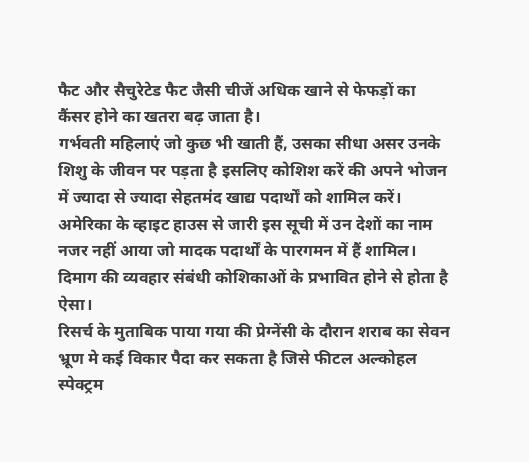फैट और सैचुरेटेड फैट जैसी चीजें अधिक खाने से फेफड़ों का कैंसर होने का खतरा बढ़ जाता है।
गर्भवती महिलाएं जो कुछ भी खाती हैं, उसका सीधा असर उनके शिशु के जीवन पर पड़ता है इसलिए कोशिश करें की अपने भोजन में ज्यादा से ज्यादा सेहतमंद खाद्य पदार्थों को शामिल करें।
अमेरिका के व्हाइट हाउस से जारी इस सूची में उन देशों का नाम नजर नहीं आया जो मादक पदार्थों के पारगमन में हैं शामिल।
दिमाग की व्यवहार संबंधी कोशिकाओं के प्रभावित होने से होता है ऐसा।
रिसर्च के मुताबिक पाया गया की प्रेग्नेंसी के दौरान शराब का सेवन भ्रूण मे कई विकार पैदा कर सकता है जिसे फीटल अल्कोहल स्पेक्ट्रम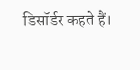डिसॉर्डर कहते हैं।